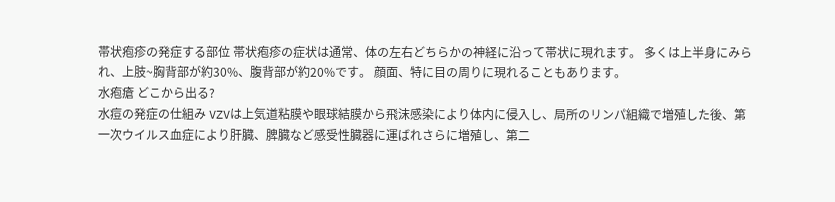帯状疱疹の発症する部位 帯状疱疹の症状は通常、体の左右どちらかの神経に沿って帯状に現れます。 多くは上半身にみられ、上肢~胸背部が約30%、腹背部が約20%です。 顔面、特に目の周りに現れることもあります。
水疱瘡 どこから出る?
水痘の発症の仕組み VZVは上気道粘膜や眼球結膜から飛沫感染により体内に侵入し、局所のリンパ組織で増殖した後、第一次ウイルス血症により肝臓、脾臓など感受性臓器に運ばれさらに増殖し、第二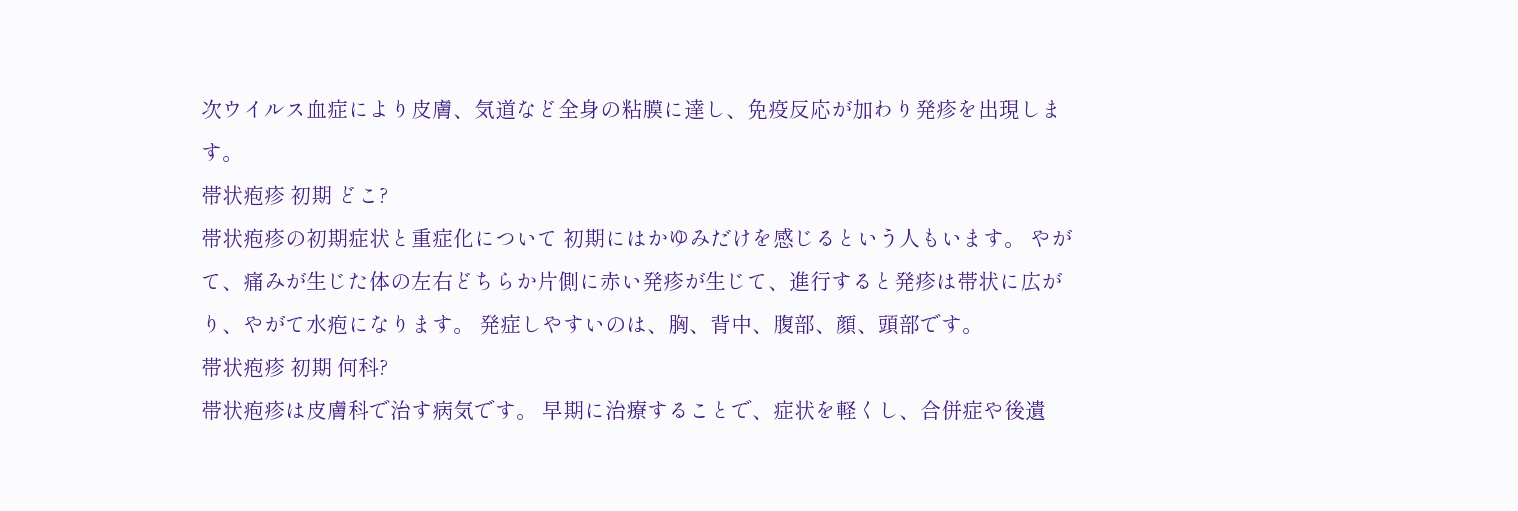次ウイルス血症により皮膚、気道など全身の粘膜に達し、免疫反応が加わり発疹を出現します。
帯状疱疹 初期 どこ?
帯状疱疹の初期症状と重症化について 初期にはかゆみだけを感じるという人もいます。 やがて、痛みが生じた体の左右どちらか片側に赤い発疹が生じて、進行すると発疹は帯状に広がり、やがて水疱になります。 発症しやすいのは、胸、背中、腹部、顔、頭部です。
帯状疱疹 初期 何科?
帯状疱疹は皮膚科で治す病気です。 早期に治療することで、症状を軽くし、合併症や後遺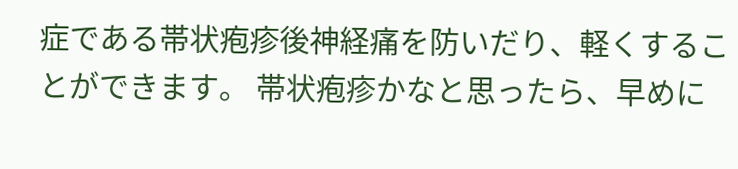症である帯状疱疹後神経痛を防いだり、軽くすることができます。 帯状疱疹かなと思ったら、早めに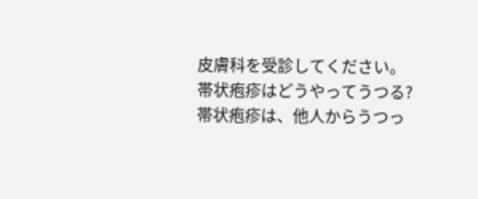皮膚科を受診してください。
帯状疱疹はどうやってうつる?
帯状疱疹は、他人からうつっ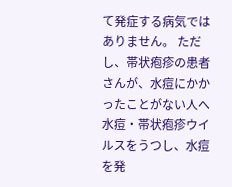て発症する病気ではありません。 ただし、帯状疱疹の患者さんが、水痘にかかったことがない人へ水痘・帯状疱疹ウイルスをうつし、水痘を発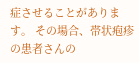症させることがあります。 その場合、帯状疱疹の患者さんの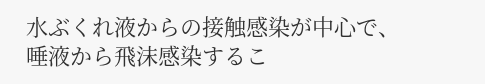水ぶくれ液からの接触感染が中心で、唾液から飛沫感染するこ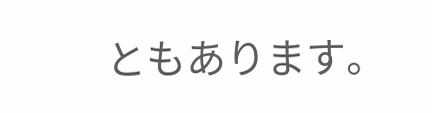ともあります。